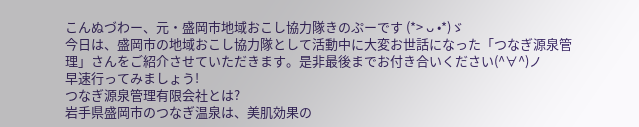こんぬづわー、元・盛岡市地域おこし協力隊きのぷーです (*> ᴗ •*)ゞ
今日は、盛岡市の地域おこし協力隊として活動中に大変お世話になった「つなぎ源泉管理」さんをご紹介させていただきます。是非最後までお付き合いください(^∀^)ノ
早速行ってみましょう!
つなぎ源泉管理有限会社とは?
岩手県盛岡市のつなぎ温泉は、美肌効果の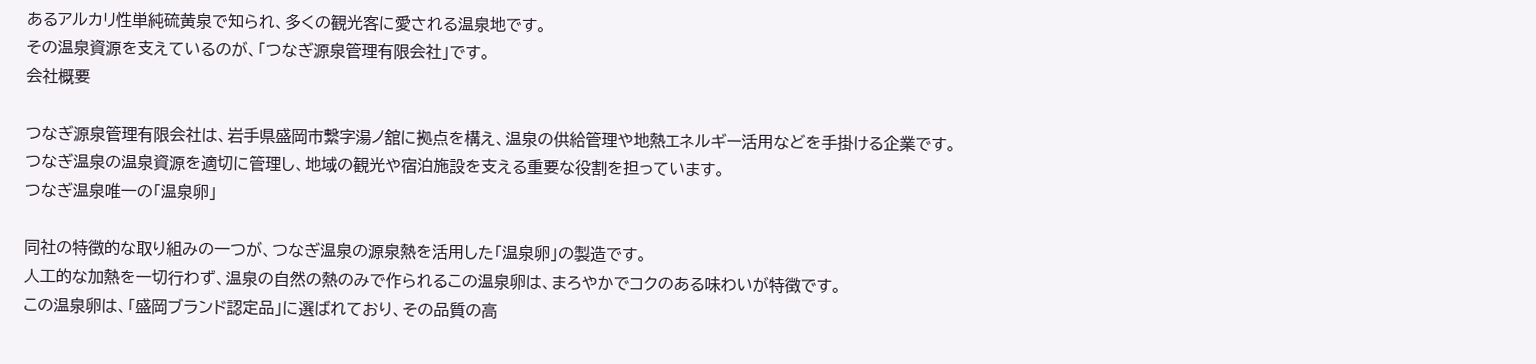あるアルカリ性単純硫黄泉で知られ、多くの観光客に愛される温泉地です。
その温泉資源を支えているのが、「つなぎ源泉管理有限会社」です。
会社概要

つなぎ源泉管理有限会社は、岩手県盛岡市繋字湯ノ舘に拠点を構え、温泉の供給管理や地熱エネルギー活用などを手掛ける企業です。
つなぎ温泉の温泉資源を適切に管理し、地域の観光や宿泊施設を支える重要な役割を担っています。
つなぎ温泉唯一の「温泉卵」

同社の特徴的な取り組みの一つが、つなぎ温泉の源泉熱を活用した「温泉卵」の製造です。
人工的な加熱を一切行わず、温泉の自然の熱のみで作られるこの温泉卵は、まろやかでコクのある味わいが特徴です。
この温泉卵は、「盛岡ブランド認定品」に選ばれており、その品質の高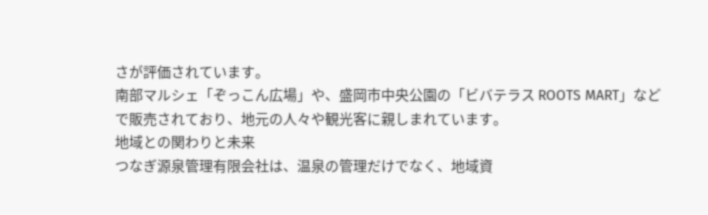さが評価されています。
南部マルシェ「ぞっこん広場」や、盛岡市中央公園の「ビバテラス ROOTS MART」などで販売されており、地元の人々や観光客に親しまれています。
地域との関わりと未来
つなぎ源泉管理有限会社は、温泉の管理だけでなく、地域資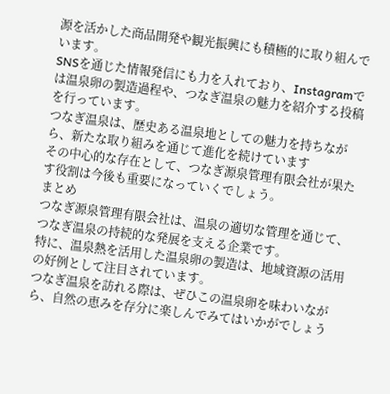源を活かした商品開発や観光振興にも積極的に取り組んでいます。
SNSを通じた情報発信にも力を入れており、Instagramでは温泉卵の製造過程や、つなぎ温泉の魅力を紹介する投稿を行っています。
つなぎ温泉は、歴史ある温泉地としての魅力を持ちながら、新たな取り組みを通じて進化を続けています
その中心的な存在として、つなぎ源泉管理有限会社が果たす役割は今後も重要になっていくでしょう。
まとめ
つなぎ源泉管理有限会社は、温泉の適切な管理を通じて、つなぎ温泉の持続的な発展を支える企業です。
特に、温泉熱を活用した温泉卵の製造は、地域資源の活用の好例として注目されています。
つなぎ温泉を訪れる際は、ぜひこの温泉卵を味わいながら、自然の恵みを存分に楽しんでみてはいかがでしょう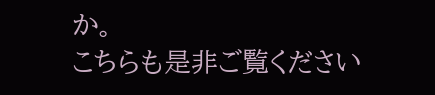か。
こちらも是非ご覧ください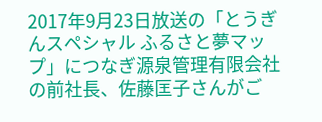2017年9月23日放送の「とうぎんスペシャル ふるさと夢マップ」につなぎ源泉管理有限会社の前社長、佐藤匡子さんがご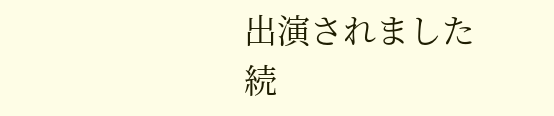出演されました
続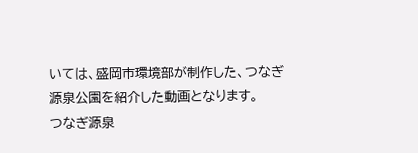いては、盛岡市環境部が制作した、つなぎ源泉公園を紹介した動画となります。
つなぎ源泉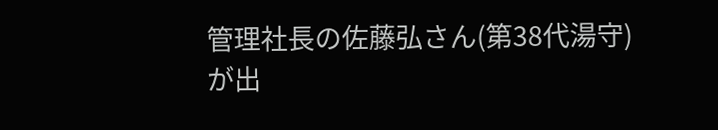管理社長の佐藤弘さん(第38代湯守)が出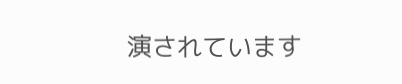演されています